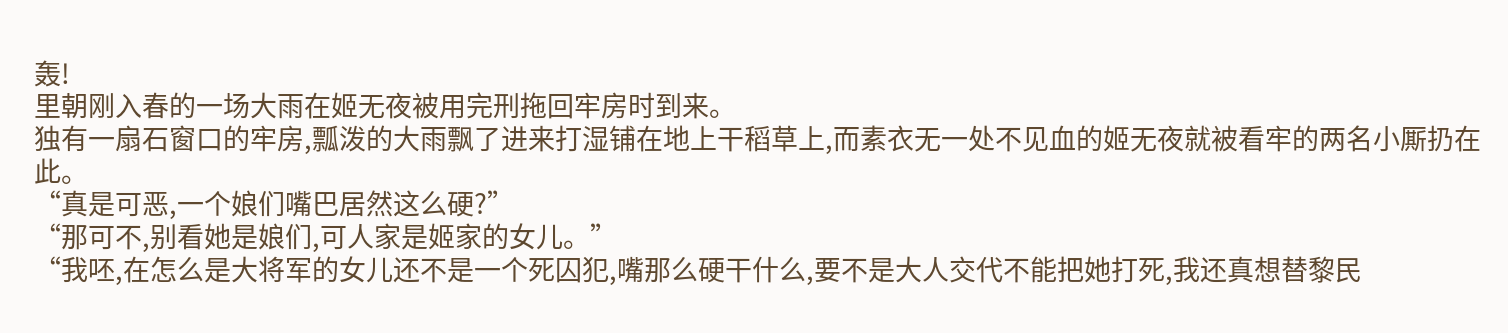轰!
里朝刚入春的一场大雨在姬无夜被用完刑拖回牢房时到来。
独有一扇石窗口的牢房,瓢泼的大雨飘了进来打湿铺在地上干稻草上,而素衣无一处不见血的姬无夜就被看牢的两名小厮扔在此。
“真是可恶,一个娘们嘴巴居然这么硬?”
“那可不,别看她是娘们,可人家是姬家的女儿。”
“我呸,在怎么是大将军的女儿还不是一个死囚犯,嘴那么硬干什么,要不是大人交代不能把她打死,我还真想替黎民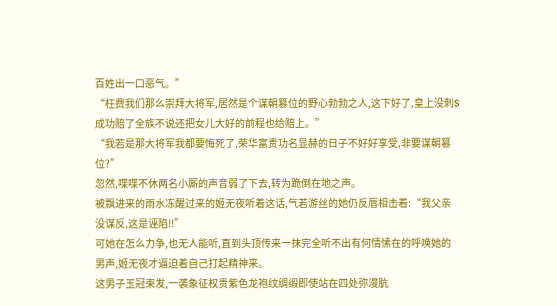百姓出一口恶气。”
“枉费我们那么崇拜大将军,居然是个谋朝篡位的野心勃勃之人,这下好了,皇上没刺S成功赔了全族不说还把女儿大好的前程也给赔上。”
“我若是那大将军我都要悔死了,荣华富贵功名显赫的日子不好好享受,非要谋朝篡位?”
忽然,喋喋不休两名小厮的声音弱了下去,转为跪倒在地之声。
被飘进来的雨水冻醒过来的姬无夜听着这话,气若游丝的她仍反唇相击着:“我父亲没谋反,这是诬陷!!”
可她在怎么力争,也无人能听,直到头顶传来一抹完全听不出有何情愫在的呼唤她的男声,姬无夜才逼迫着自己打起精神来。
这男子玉冠束发,一袭象征权贵紫色龙袍纹绸缎即使站在四处弥漫肮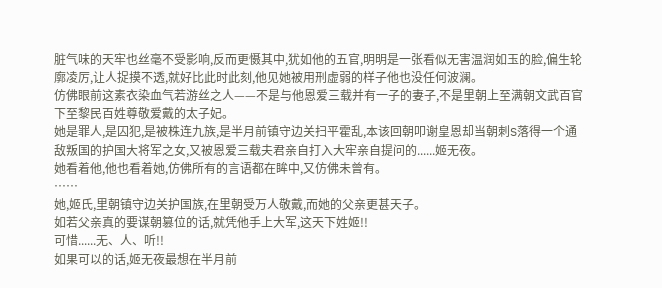脏气味的天牢也丝毫不受影响,反而更慑其中,犹如他的五官,明明是一张看似无害温润如玉的脸,偏生轮廓凌厉,让人捉摸不透,就好比此时此刻,他见她被用刑虚弱的样子他也没任何波澜。
仿佛眼前这素衣染血气若游丝之人——不是与他恩爱三载并有一子的妻子,不是里朝上至满朝文武百官下至黎民百姓尊敬爱戴的太子妃。
她是罪人,是囚犯,是被株连九族,是半月前镇守边关扫平霍乱,本该回朝叩谢皇恩却当朝刺S落得一个通敌叛国的护国大将军之女,又被恩爱三载夫君亲自打入大牢亲自提问的......姬无夜。
她看着他,他也看着她,仿佛所有的言语都在眸中,又仿佛未曾有。
……
她,姬氏,里朝镇守边关护国族,在里朝受万人敬戴,而她的父亲更甚天子。
如若父亲真的要谋朝篡位的话,就凭他手上大军,这天下姓姬!!
可惜......无、人、听!!
如果可以的话,姬无夜最想在半月前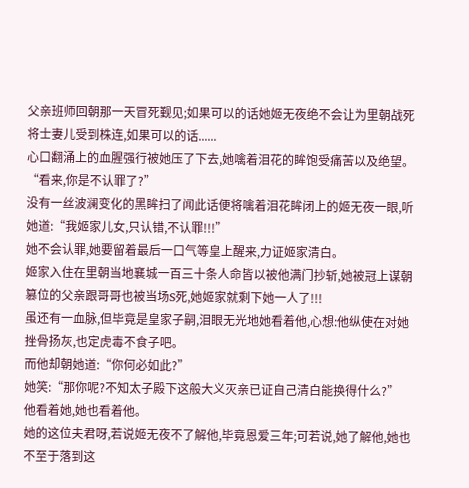父亲班师回朝那一天冒死觐见;如果可以的话她姬无夜绝不会让为里朝战死将士妻儿受到株连,如果可以的话......
心口翻涌上的血腥强行被她压了下去,她噙着泪花的眸饱受痛苦以及绝望。
“看来,你是不认罪了?”
没有一丝波澜变化的黑眸扫了闻此话便将噙着泪花眸闭上的姬无夜一眼,听她道:“我姬家儿女,只认错,不认罪!!!”
她不会认罪,她要留着最后一口气等皇上醒来,力证姬家清白。
姬家入住在里朝当地襄城一百三十条人命皆以被他满门抄斩,她被冠上谋朝篡位的父亲跟哥哥也被当场S死,她姬家就剩下她一人了!!!
虽还有一血脉,但毕竟是皇家子嗣,泪眼无光地她看着他,心想:他纵使在对她挫骨扬灰,也定虎毒不食子吧。
而他却朝她道:“你何必如此?”
她笑:“那你呢?不知太子殿下这般大义灭亲已证自己清白能换得什么?”
他看着她,她也看着他。
她的这位夫君呀,若说姬无夜不了解他,毕竟恩爱三年;可若说,她了解他,她也不至于落到这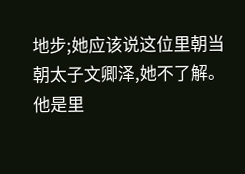地步;她应该说这位里朝当朝太子文卿泽,她不了解。
他是里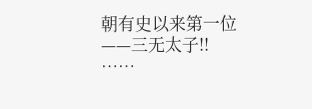朝有史以来第一位——三无太子!!
……